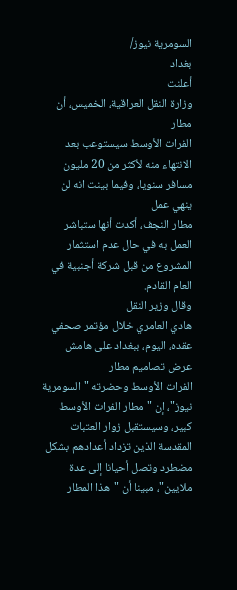السومرية نيوز/
بغداد
أعلنت
وزارة النقل العراقية، الخميس، أن مطار
الفرات الأوسط سيستوعب بعد الانتهاء منه لأكثر من 20 مليون مسافر سنويا، وفيما بينت انه لن ينهي عمل
مطار النجف، أكدت أنها ستباشر العمل به في حال عدم استثمار المشروع من قبل شركة أجنبية في العام القادم.
وقال وزير النقل
هادي العامري خلال مؤتمر صحفي عقده، اليوم، ببغداد على هامش عرض تصاميم مطار
الفرات الأوسط وحضرته "السومرية نيوز"، إن "مطار الفرات الأوسط كبير، وسيستقبل زوار العتبات
المقدسة الذين تزداد أعدادهم بشكل مضطرد وتصل أحيانا إلى عدة ملايين"، مبينا أن "هذا المطار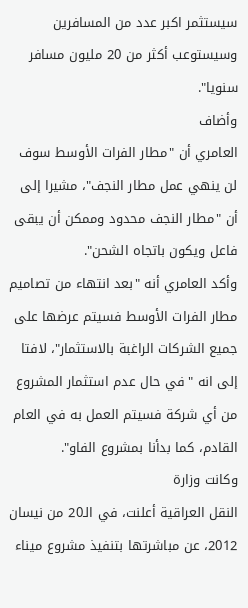سيستثمر اكبر عدد من المسافرين وسيستوعب أكثر من 20 مليون مسافر سنويا".
وأضاف
العامري أن "مطار الفرات الأوسط سوف لن ينهي عمل مطار النجف"، مشيرا إلى أن "مطار النجف محدود وممكن أن يبقى فاعل ويكون باتجاه الشحن".
وأكد العامري أنه "بعد انتهاء من تصاميم مطار الفرات الأوسط فسيتم عرضها على جميع الشركات الراغبة بالاستثمار"، لافتا إلى انه "في حال عدم استثمار المشروع من أي شركة فسيتم العمل به في العام القادم، كما بدأنا بمشروع الفاو".
وكانت وزارة
النقل العراقية أعلنت، في الـ20 من نيسان 2012، عن مباشرتها بتنفيذ مشروع ميناء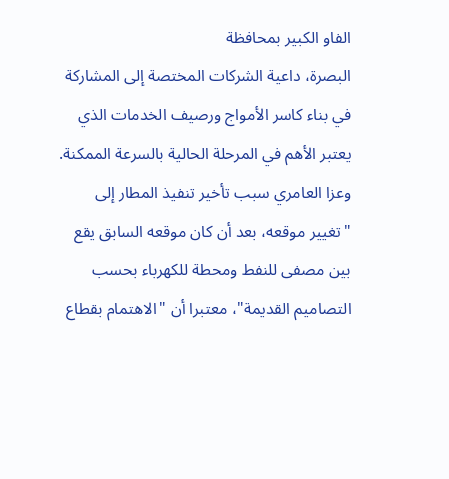الفاو الكبير بمحافظة
البصرة، داعية الشركات المختصة إلى المشاركة في بناء كاسر الأمواج ورصيف الخدمات الذي يعتبر الأهم في المرحلة الحالية بالسرعة الممكنة.
وعزا العامري سبب تأخير تنفيذ المطار إلى "تغيير موقعه، بعد أن كان موقعه السابق يقع بين مصفى للنفط ومحطة للكهرباء بحسب التصاميم القديمة"، معتبرا أن "الاهتمام بقطاع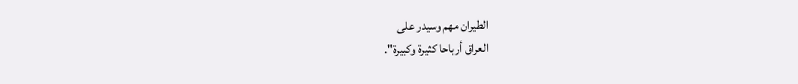الطيران مهم وسيدر على
العراق أرباحا كثيرة وكبيرة".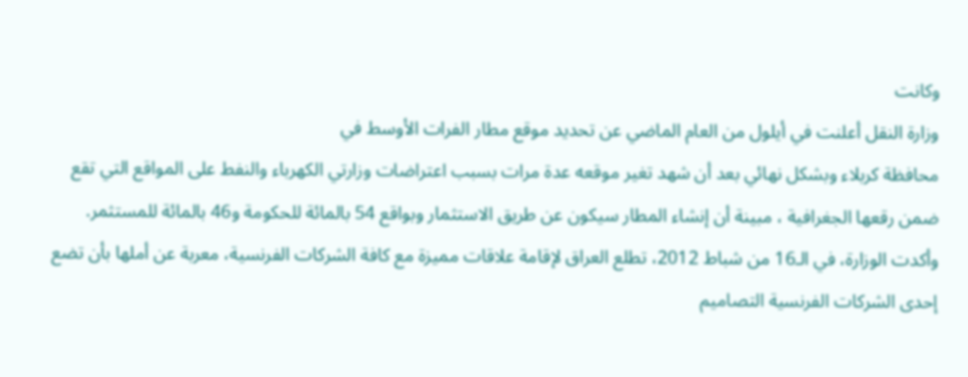وكانت
وزارة النقل أعلنت في أيلول من العام الماضي عن تحديد موقع مطار الفرات الأوسط في
محافظة كربلاء وبشكل نهائي بعد أن شهد تغير موقعه عدة مرات بسبب اعتراضات وزارتي الكهرباء والنفط على المواقع التي تقع ضمن رقعها الجغرافية ، مبينة أن إنشاء المطار سيكون عن طريق الاستثمار وبواقع 54 بالمائة للحكومة و46 بالمائة للمستثمر.
وأكدت الوزارة، في الـ16 من شباط 2012، تطلع العراق لإقامة علاقات مميزة مع كافة الشركات الفرنسية، معربة عن أملها بأن تضع إحدى الشركات الفرنسية التصاميم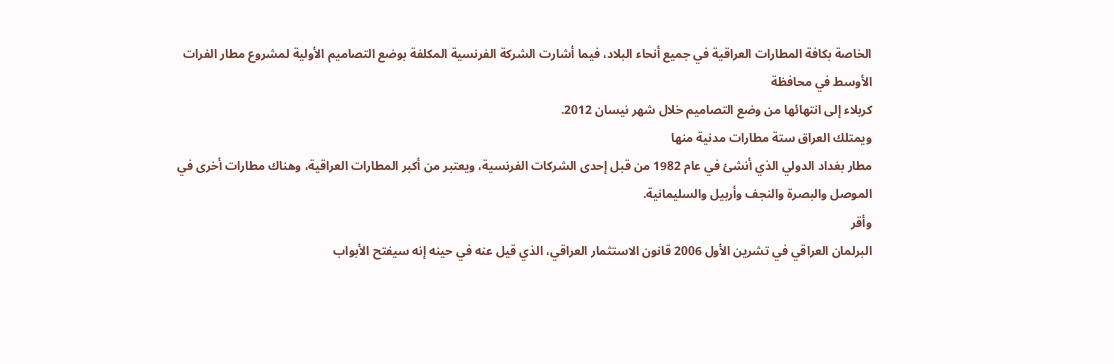الخاصة بكافة المطارات العراقية في جميع أنحاء البلاد، فيما أشارت الشركة الفرنسية المكلفة بوضع التصاميم الأولية لمشروع مطار الفرات الأوسط في محافظة
كربلاء إلى انتهائها من وضع التصاميم خلال شهر نيسان 2012.
ويمتلك العراق ستة مطارات مدنية منها
مطار بغداد الدولي الذي أنشئ في عام 1982 من قبل إحدى الشركات الفرنسية، ويعتبر من أكبر المطارات العراقية، وهناك مطارات أخرى في
الموصل والبصرة والنجف وأربيل والسليمانية.
وأقر
البرلمان العراقي في تشرين الأول 2006 قانون الاستثمار العراقي، الذي قيل عنه في حينه إنه سيفتح الأبواب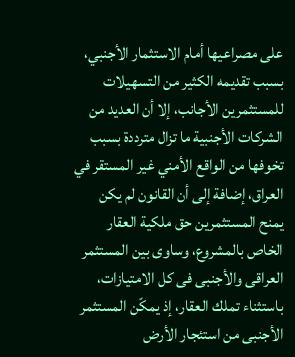على مصراعيها أمام الاستثمار الأجنبي، بسبب تقديمه الكثير من التسهيلات للمستثمرين الأجانب، إلا أن العديد من الشركات الأجنبية ما تزال مترددة بسبب تخوفها من الواقع الأمني غير المستقر في العراق، إضافة إلى أن القانون لم يكن يمنح المستثمرين حق ملكية العقار الخاص بالمشروع، وساوی بين المستثمر العراقی والأجنبی فی کل الامتيازات، باستثناء تملك العقار، إذ يمکّن المستثمر الأجنبی من استئجار الأرض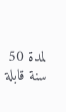لمدة 50 سنة قابلة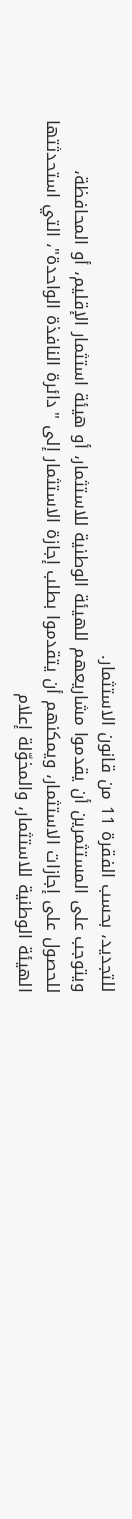للتجديد، بحسب الفقرة 11 من قانون الاستثمار.
ويتوجب على المستثمرين أن يقدموا مشاريعهم للهيئة الوطنية للاستثمار، أو هيئة استثمار الإقليم، أو المحافظة، للحصول على إجازات الاستثمار، ويمكنهم أن يتقدموا بطلب إجازة الاستثمار إلى "دائرة النافذة الواحدة"، التي استحدثتها
الهيئة الوطنية للاستثمار، والمخوّلة إعلام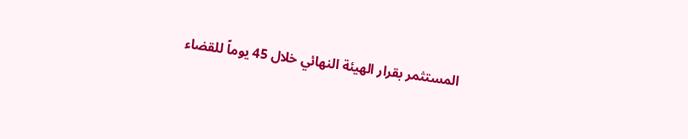المستثمر بقرار الهيئة النهائي خلال 45 يوماً للقضاء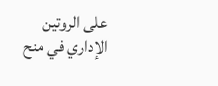على الروتين الإداري في منح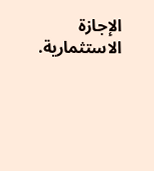الإجازة الاستثمارية.